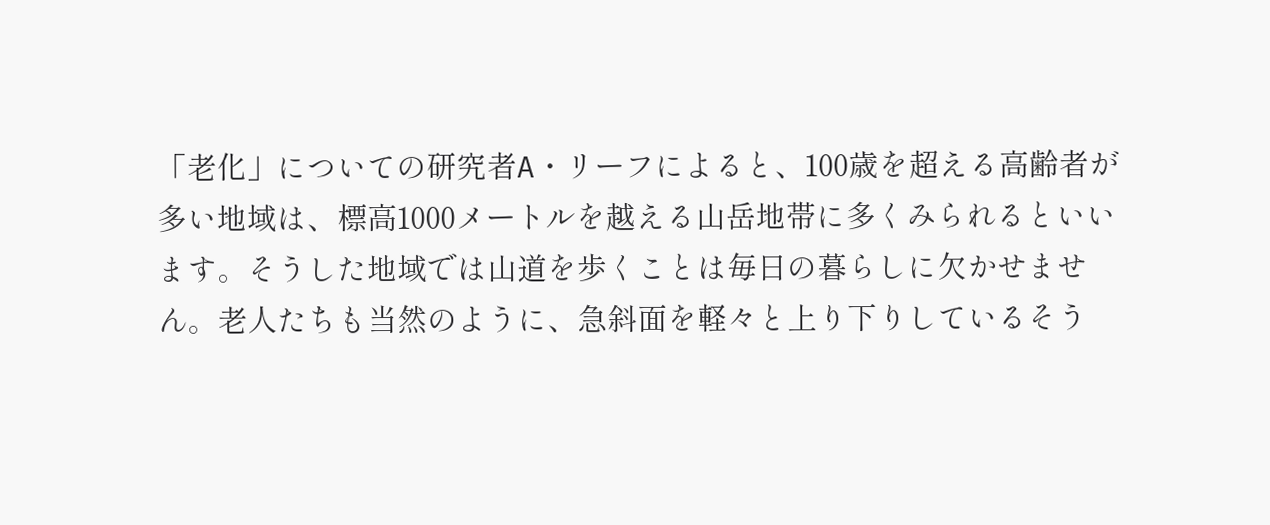「老化」についての研究者A・リーフによると、100歳を超える高齢者が多い地域は、標高1000メートルを越える山岳地帯に多くみられるといいます。そうした地域では山道を歩くことは毎日の暮らしに欠かせません。老人たちも当然のように、急斜面を軽々と上り下りしているそう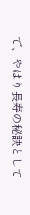で、やはり長寿の秘訣として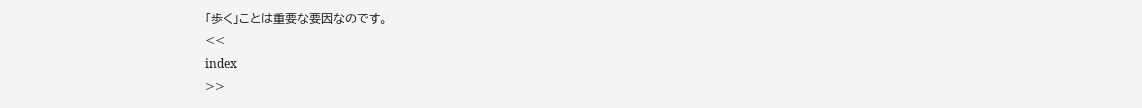「歩く」ことは重要な要因なのです。
<<
index
>>